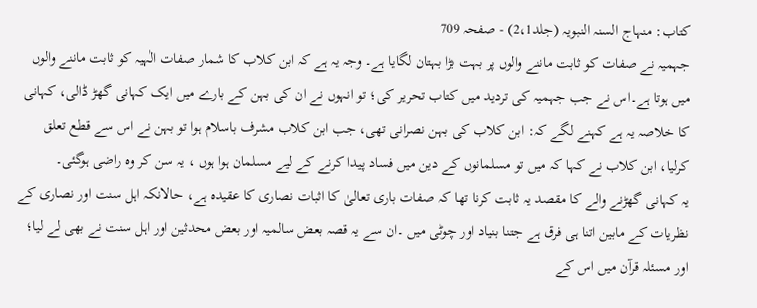کتاب: منہاج السنہ النبویہ (جلد2،1) - صفحہ 709
جہمیہ نے صفات کو ثابت ماننے والوں پر بہت بڑا بہتان لگایا ہے۔ وجہ یہ ہے کہ ابن کلاب کا شمار صفات الٰہیہ کو ثابت ماننے والوں میں ہوتا ہے۔اس نے جب جہمیہ کی تردید میں کتاب تحریر کی؛ تو انہوں نے ان کی بہن کے بارے میں ایک کہانی گھڑ ڈالی، کہانی کا خلاصہ یہ ہے کہنے لگے کہ: ابن کلاب کی بہن نصرانی تھی، جب ابن کلاب مشرف باسلام ہوا تو بہن نے اس سے قطع تعلق کرلیا، ابن کلاب نے کہا کہ میں تو مسلمانوں کے دین میں فساد پیدا کرنے کے لیے مسلمان ہوا ہوں ، یہ سن کر وہ راضی ہوگئی۔
یہ کہانی گھڑنے والے کا مقصد یہ ثابت کرنا تھا کہ صفات باری تعالیٰ کا اثبات نصاری کا عقیدہ ہے، حالانکہ اہل سنت اور نصاری کے نظریات کے مابین اتنا ہی فرق ہے جتنا بنیاد اور چوٹی میں ۔ان سے یہ قصہ بعض سالمیہ اور بعض محدثین اور اہل سنت نے بھی لے لیا؛ اور مسئلہ قرآن میں اس کے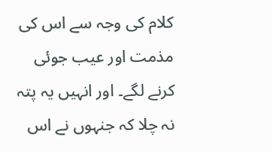کلام کی وجہ سے اس کی مذمت اور عیب جوئی کرنے لگے۔ اور انہیں یہ پتہ نہ چلا کہ جنہوں نے اس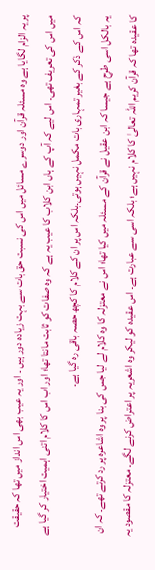پر یہ الزام لگایا ہے وہ مسئلہ قرآن اور دوسرے مسائل میں اس کی نسبت حق بات سے بہت زیادہ دور ہیں ۔ اور یہ عیب بھی اس انداز میں تھا کہ حقیقت میں اس کی تعریف تھی۔ اس لیے کہ آپ کے ہاں ابن کلاب کا عیب یہ ہے کہ وہ صفات کو ثابت مانتا تھا؛ اور اب اس کا کلام اتنی اہمیت اختیار کر گیا ہے کہ اس کے ذکر کے بغیر تمہاری بات مکمل نہیں ہوتی۔بلکہ اس پر ان کے کلام کا کچھ حصہ باقی رہ گیا ہے۔
یہ بالکل اسی طرح ہے جیسا کہ ابن عقیل نے قرآن کے مسئلہ میں کیا تھا؛ اس نے معتزلہ کا وہ کلام لے لیا جس کی بنا پر وہ اشاعرہ پر رد کرتے تھے۔ کہ ان کا عقیدہ تھا کہ قرآن کریم اللہ تعالیٰ کا کلام نہیں ہے؛ بلکہ اسی سے عبارت ہے۔ اس عقیدہ کو لیکر وہ اشعریہ پر اعتراض کرنے لگے۔ معتزلہ کا مقصود یہ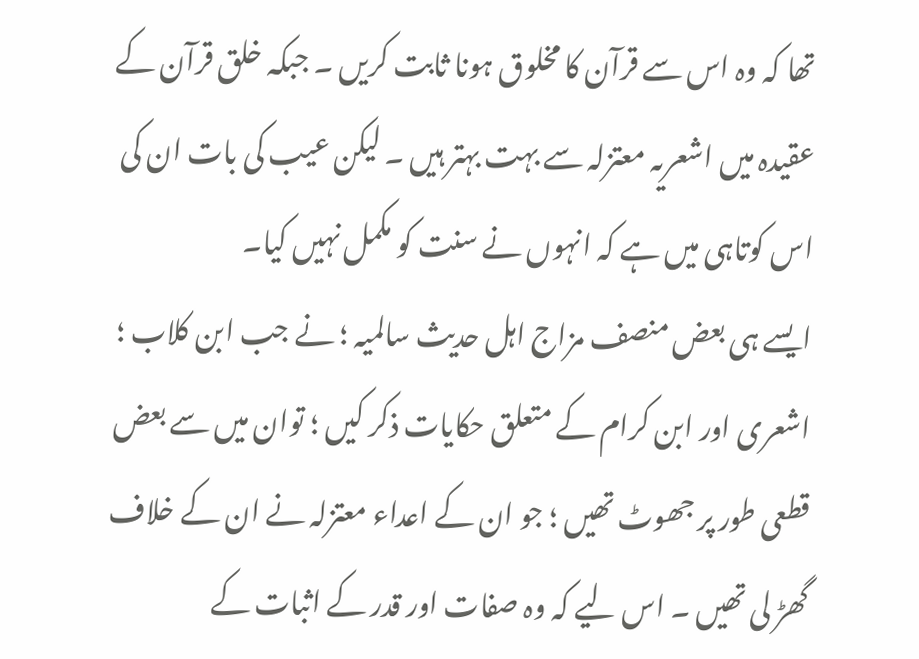تھا کہ وہ اس سے قرآن کا مخلوق ہونا ثابت کریں ۔ جبکہ خلق قرآن کے عقیدہ میں اشعریہ معتزلہ سے بہت بہتر ہیں ۔ لیکن عیب کی بات ان کی اس کوتاہی میں ہے کہ انہوں نے سنت کو مکمل نہیں کیا۔
ایسے ہی بعض منصف مزاج اہل حدیث سالمیہ ؛ نے جب ابن کلاب ؛ اشعری اور ابن کرام کے متعلق حکایات ذکر کیں ؛ توان میں سے بعض قطعی طور پر جھوٹ تھیں ؛ جو ان کے اعداء معتزلہ نے ان کے خلاف گھڑ لی تھیں ۔ اس لیے کہ وہ صفات اور قدر کے اثبات کے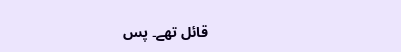قائل تھے۔ پس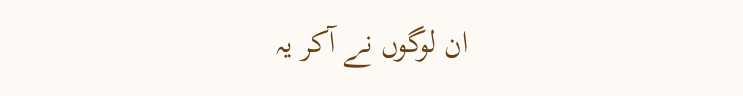ان لوگوں نے آکر یہ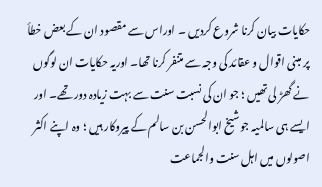حکایات بیان کرنا شروع کردیں ۔ اوراس سے مقصود ان کے بعض خطأ پر مبنی اقوال و عقائد کی وجہ سے متنفر کرنا تھا۔ اوریہ حکایات ان لوگوں نے گھڑ لی تھیں ؛ جو ان کی نسبت سنت سے بہت زیادہ دور تھے۔ اور ایسے ہی سالمیہ جوشیخ ابوالحسن بن سالم کے پیروکار ہیں ؛ وہ اپنے اکثر اصولوں میں اہل سنت والجماعت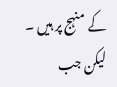کے منہج پر ہیں ۔ لیکن جب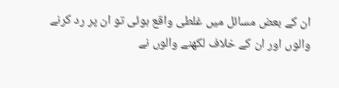ان کے بعض مسائل میں غلطی واقع ہوئی تو ان پر رد کرنے والوں اور ان کے خلاف لکھنے والوں نے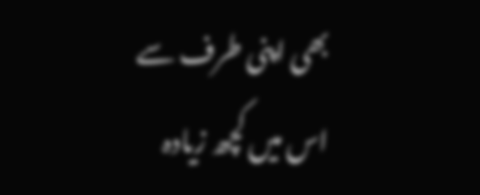بھی اپنی طرف سے اس میں کچھ زیادہ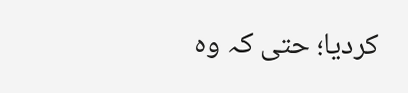کردیا؛ حتی کہ وہ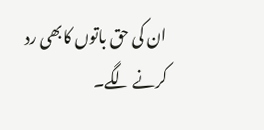ان کی حق باتوں کابھی رد کرنے لگے۔